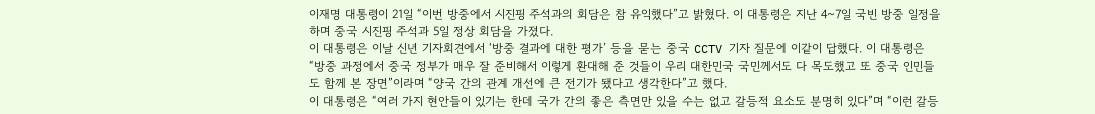이재명 대통령이 21일 “이번 방중에서 시진핑 주석과의 회담은 참 유익했다”고 밝혔다. 이 대통령은 지난 4~7일 국빈 방중 일정을 하며 중국 시진핑 주석과 5일 정상 회담을 가졌다.
이 대통령은 이날 신년 기자회견에서 ‘방중 결과에 대한 평가’ 등을 묻는 중국 CCTV 기자 질문에 이같이 답했다. 이 대통령은 “방중 과정에서 중국 정부가 매우 잘 준비해서 이렇게 환대해 준 것들이 우리 대한민국 국민께서도 다 목도했고 또 중국 인민들도 함께 본 장면”이라며 “양국 간의 관계 개선에 큰 전기가 됐다고 생각한다”고 했다.
이 대통령은 “여러 가지 현안들이 있기는 한데 국가 간의 좋은 측면만 있을 수는 없고 갈등적 요소도 분명히 있다”며 “이런 갈등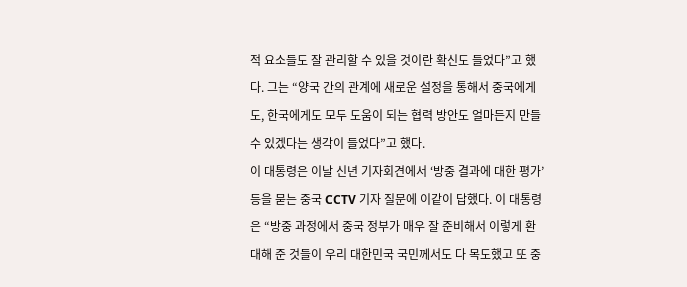적 요소들도 잘 관리할 수 있을 것이란 확신도 들었다”고 했다. 그는 “양국 간의 관계에 새로운 설정을 통해서 중국에게도, 한국에게도 모두 도움이 되는 협력 방안도 얼마든지 만들 수 있겠다는 생각이 들었다”고 했다.
이 대통령은 이날 신년 기자회견에서 ‘방중 결과에 대한 평가’ 등을 묻는 중국 CCTV 기자 질문에 이같이 답했다. 이 대통령은 “방중 과정에서 중국 정부가 매우 잘 준비해서 이렇게 환대해 준 것들이 우리 대한민국 국민께서도 다 목도했고 또 중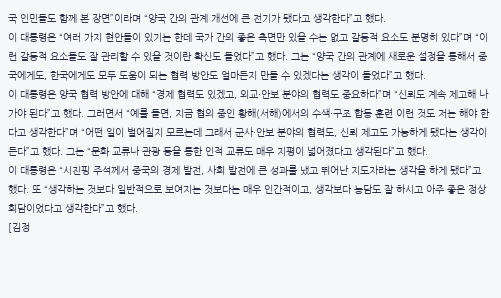국 인민들도 함께 본 장면”이라며 “양국 간의 관계 개선에 큰 전기가 됐다고 생각한다”고 했다.
이 대통령은 “여러 가지 현안들이 있기는 한데 국가 간의 좋은 측면만 있을 수는 없고 갈등적 요소도 분명히 있다”며 “이런 갈등적 요소들도 잘 관리할 수 있을 것이란 확신도 들었다”고 했다. 그는 “양국 간의 관계에 새로운 설정을 통해서 중국에게도, 한국에게도 모두 도움이 되는 협력 방안도 얼마든지 만들 수 있겠다는 생각이 들었다”고 했다.
이 대통령은 양국 협력 방안에 대해 “경제 협력도 있겠고, 외교·안보 분야의 협력도 중요하다”며 “신뢰도 계속 제고해 나가야 된다”고 했다. 그러면서 “예를 들면, 지금 협의 중인 황해(서해)에서의 수색·구조 합동 훈련 이런 것도 저는 해야 한다고 생각한다”며 “어떤 일이 벌어질지 모르는데 그래서 군사·안보 분야의 협력도, 신뢰 제고도 가능하게 됐다는 생각이 든다”고 했다. 그는 “문화 교류나 관광 등을 통한 인적 교류도 매우 지평이 넓어졌다고 생각된다”고 했다.
이 대통령은 “시진핑 주석께서 중국의 경제 발전, 사회 발전에 큰 성과를 냈고 뛰어난 지도자라는 생각을 하게 됐다”고 했다. 또 “생각하는 것보다 일반적으로 보여지는 것보다는 매우 인간적이고, 생각보다 농담도 잘 하시고 아주 좋은 정상 회담이었다고 생각한다”고 했다.
[김정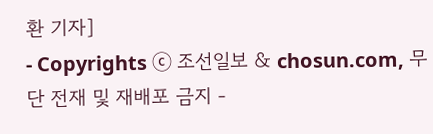환 기자]
- Copyrights ⓒ 조선일보 & chosun.com, 무단 전재 및 재배포 금지 -